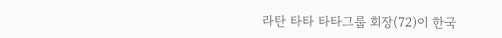라탄 타타 타타그룹 회장(72)이 한국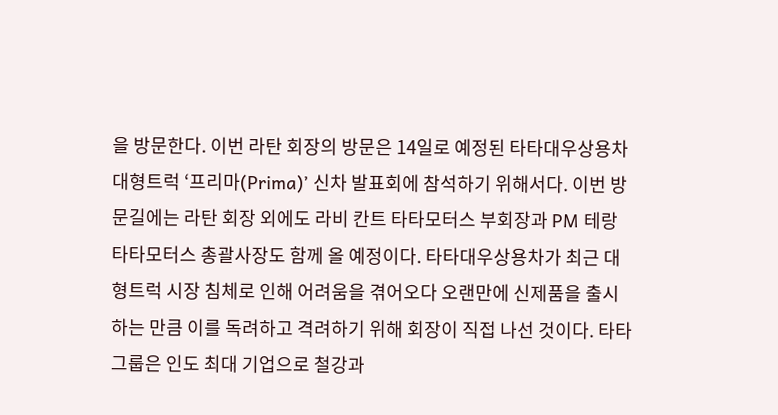을 방문한다. 이번 라탄 회장의 방문은 14일로 예정된 타타대우상용차 대형트럭 ‘프리마(Prima)’ 신차 발표회에 참석하기 위해서다. 이번 방문길에는 라탄 회장 외에도 라비 칸트 타타모터스 부회장과 PM 테랑 타타모터스 총괄사장도 함께 올 예정이다. 타타대우상용차가 최근 대형트럭 시장 침체로 인해 어려움을 겪어오다 오랜만에 신제품을 출시하는 만큼 이를 독려하고 격려하기 위해 회장이 직접 나선 것이다. 타타그룹은 인도 최대 기업으로 철강과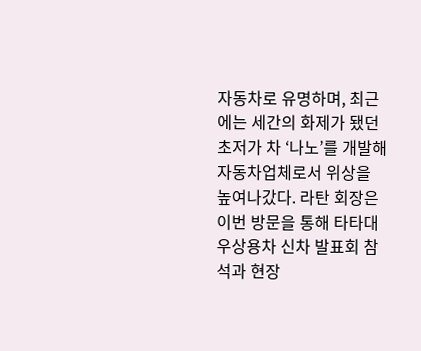자동차로 유명하며, 최근에는 세간의 화제가 됐던 초저가 차 ‘나노’를 개발해 자동차업체로서 위상을 높여나갔다. 라탄 회장은 이번 방문을 통해 타타대우상용차 신차 발표회 참석과 현장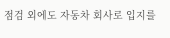점검 외에도 자동차 회사로 입지를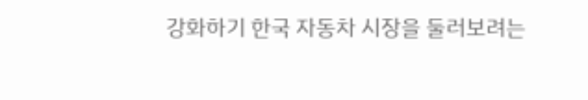강화하기 한국 자동차 시장을 둘러보려는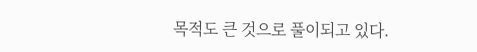목적도 큰 것으로 풀이되고 있다.